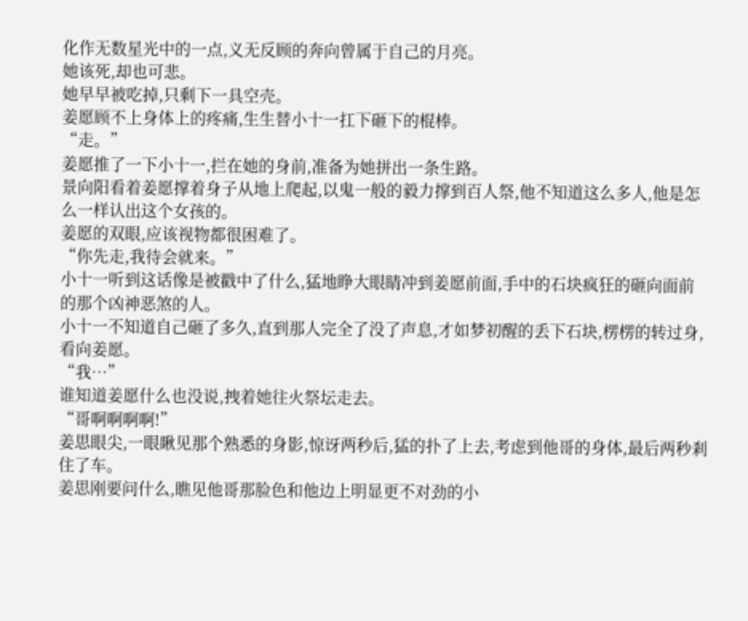化作无数星光中的一点,义无反顾的奔向曾属于自己的月亮。
她该死,却也可悲。
她早早被吃掉,只剩下一具空壳。
姜愿顾不上身体上的疼痛,生生替小十一扛下砸下的棍棒。
“走。”
姜愿推了一下小十一,拦在她的身前,准备为她拼出一条生路。
景向阳看着姜愿撑着身子从地上爬起,以鬼一般的毅力撑到百人祭,他不知道这么多人,他是怎么一样认出这个女孩的。
姜愿的双眼,应该视物都很困难了。
“你先走,我待会就来。”
小十一听到这话像是被戳中了什么,猛地睁大眼睛冲到姜愿前面,手中的石块疯狂的砸向面前的那个凶神恶煞的人。
小十一不知道自己砸了多久,直到那人完全了没了声息,才如梦初醒的丢下石块,楞楞的转过身,看向姜愿。
“我…”
谁知道姜愿什么也没说,拽着她往火祭坛走去。
“哥啊啊啊啊!”
姜思眼尖,一眼瞅见那个熟悉的身影,惊讶两秒后,猛的扑了上去,考虑到他哥的身体,最后两秒剎住了车。
姜思刚要问什么,瞧见他哥那脸色和他边上明显更不对劲的小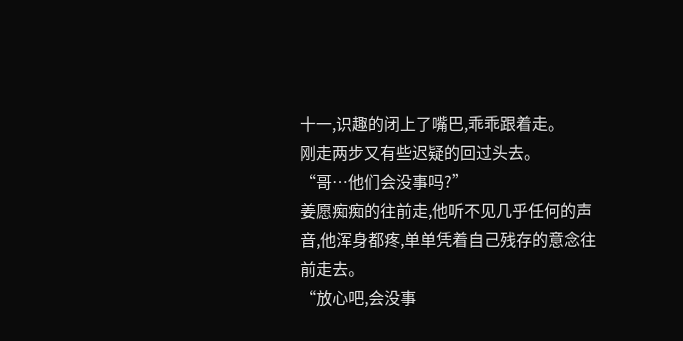十一,识趣的闭上了嘴巴,乖乖跟着走。
刚走两步又有些迟疑的回过头去。
“哥…他们会没事吗?”
姜愿痴痴的往前走,他听不见几乎任何的声音,他浑身都疼,单单凭着自己残存的意念往前走去。
“放心吧,会没事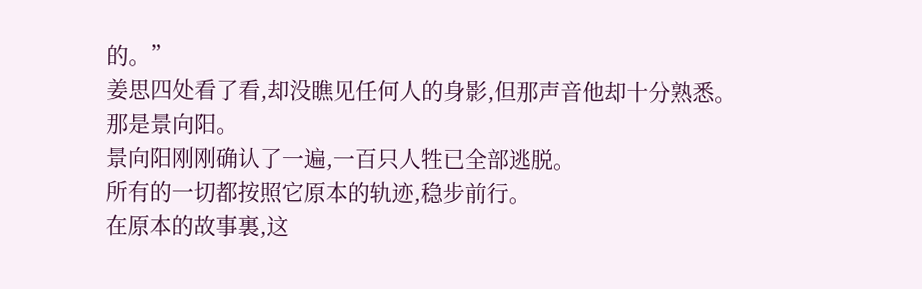的。”
姜思四处看了看,却没瞧见任何人的身影,但那声音他却十分熟悉。
那是景向阳。
景向阳刚刚确认了一遍,一百只人牲已全部逃脱。
所有的一切都按照它原本的轨迹,稳步前行。
在原本的故事裏,这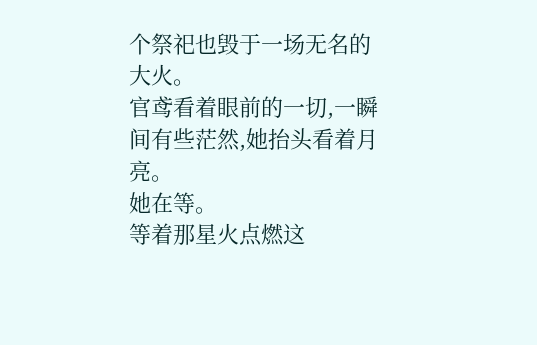个祭祀也毁于一场无名的大火。
官鸢看着眼前的一切,一瞬间有些茫然,她抬头看着月亮。
她在等。
等着那星火点燃这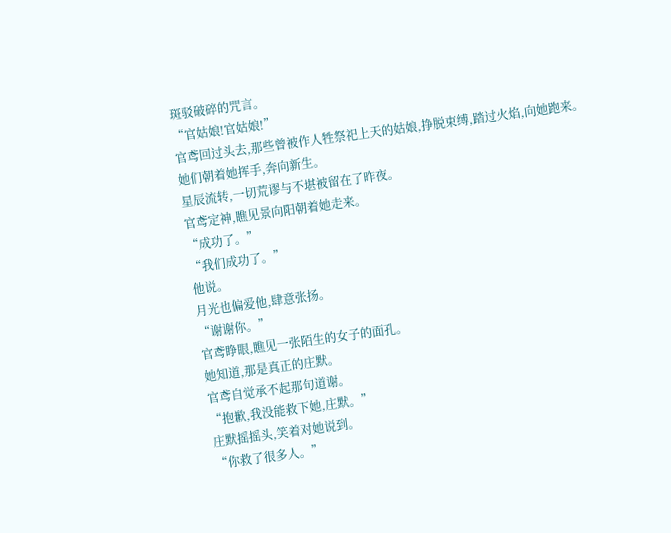斑驳破碎的咒言。
“官姑娘!官姑娘!”
官鸢回过头去,那些曾被作人牲祭祀上天的姑娘,挣脱束缚,踏过火焰,向她跑来。
她们朝着她挥手,奔向新生。
星辰流转,一切荒谬与不堪被留在了昨夜。
官鸢定神,瞧见景向阳朝着她走来。
“成功了。”
“我们成功了。”
他说。
月光也偏爱他,肆意张扬。
“谢谢你。”
官鸢睁眼,瞧见一张陌生的女子的面孔。
她知道,那是真正的庄默。
官鸢自觉承不起那句道谢。
“抱歉,我没能救下她,庄默。”
庄默摇摇头,笑着对她说到。
“你救了很多人。”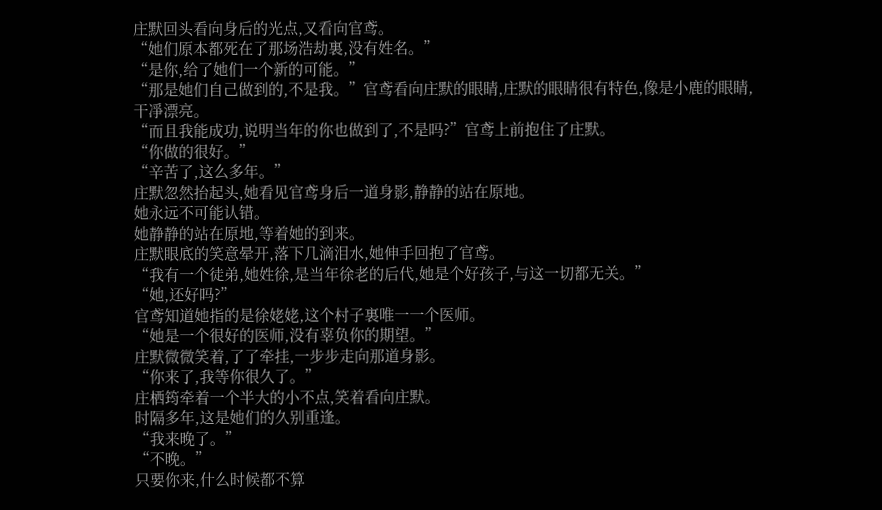庄默回头看向身后的光点,又看向官鸢。
“她们原本都死在了那场浩劫裏,没有姓名。”
“是你,给了她们一个新的可能。”
“那是她们自己做到的,不是我。”官鸢看向庄默的眼睛,庄默的眼睛很有特色,像是小鹿的眼睛,干凈漂亮。
“而且我能成功,说明当年的你也做到了,不是吗?”官鸢上前抱住了庄默。
“你做的很好。”
“辛苦了,这么多年。”
庄默忽然抬起头,她看见官鸢身后一道身影,静静的站在原地。
她永远不可能认错。
她静静的站在原地,等着她的到来。
庄默眼底的笑意晕开,落下几滴泪水,她伸手回抱了官鸢。
“我有一个徒弟,她姓徐,是当年徐老的后代,她是个好孩子,与这一切都无关。”
“她,还好吗?”
官鸢知道她指的是徐姥姥,这个村子裏唯一一个医师。
“她是一个很好的医师,没有辜负你的期望。”
庄默微微笑着,了了牵挂,一步步走向那道身影。
“你来了,我等你很久了。”
庄栖筠牵着一个半大的小不点,笑着看向庄默。
时隔多年,这是她们的久别重逢。
“我来晚了。”
“不晚。”
只要你来,什么时候都不算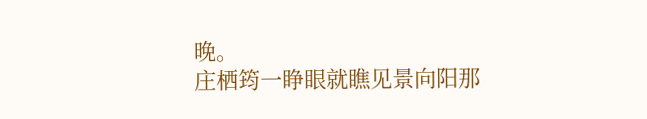晚。
庄栖筠一睁眼就瞧见景向阳那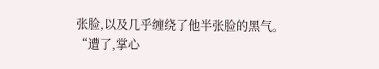张脸,以及几乎缠绕了他半张脸的黑气。
“遭了,掌心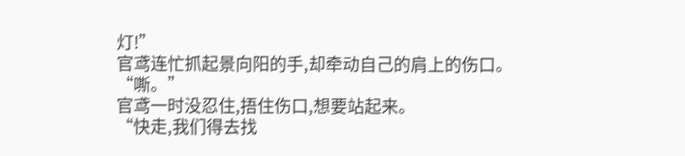灯!”
官鸢连忙抓起景向阳的手,却牵动自己的肩上的伤口。
“嘶。”
官鸢一时没忍住,捂住伤口,想要站起来。
“快走,我们得去找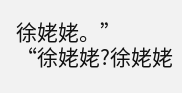徐姥姥。”
“徐姥姥?徐姥姥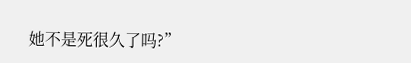她不是死很久了吗?”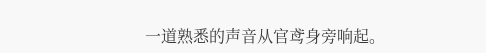一道熟悉的声音从官鸢身旁响起。